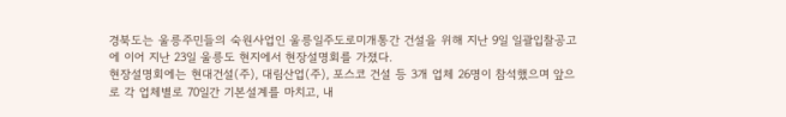경북도는 울릉주민들의 숙원사업인 울릉일주도로미개통간 건설을 위해 지난 9일 일괄입찰공고에 이어 지난 23일 울릉도 현지에서 현장설명회를 가졌다.
현장설명회에는 현대건설(주), 대림산업(주), 포스코 건설 등 3개 업체 26명이 참석했으며 앞으로 각 업체별로 70일간 기본설계를 마치고, 내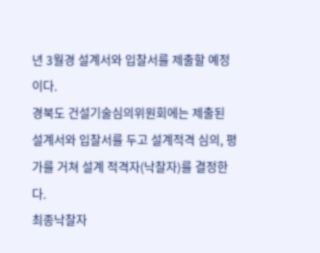년 3월경 설계서와 입찰서를 제출할 예정이다.
경북도 건설기술심의위원회에는 제출된 설계서와 입찰서를 두고 설계적격 심의, 평가를 거쳐 설계 적격자(낙찰자)를 결정한다.
최종낙찰자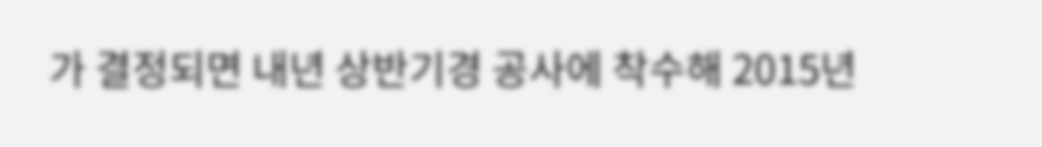가 결정되면 내년 상반기경 공사에 착수해 2015년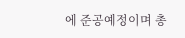에 준공예정이며 총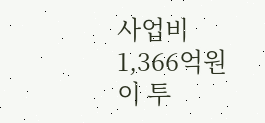사업비 1,366억원이 투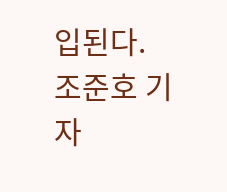입된다. 조준호 기자